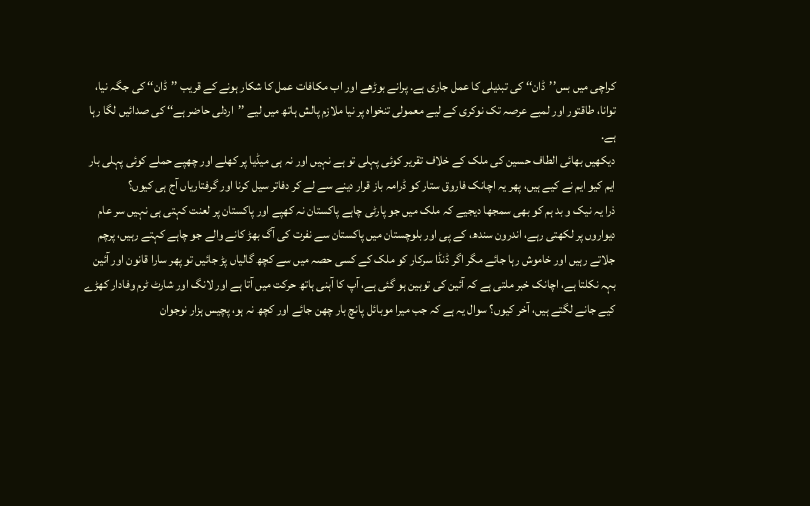کراچی میں بس’’ڈان‘‘ کی تبدیلی کا عمل جاری ہے. پرانے بوڑھے اور اب مکافات عمل کا شکار ہونے کے قریب ’’ڈان‘‘ کی جگہ نیا، توانا، طاقتور اور لمبے عرصہ تک نوکری کے لیے معمولی تنخواہ پر نیا ملازم پالش ہاتھ میں لیے ’’اردلی حاضر ہے‘‘ کی صدائیں لگا رہا ہے.
دیکھیں بھائی الطاف حسین کی ملک کے خلاف تقریر کوئی پہلی تو ہے نہیں اور نہ ہی میڈیا پر کھلے اور چھپے حملے کوئی پہلی بار ایم کیو ایم نے کیے ہیں، پھر یہ اچانک فاروق ستار کو ڈرامہ باز قرار دینے سے لے کر دفاتر سیل کرنا اور گرفتاریاں آج ہی کیوں؟
ذرا یہ نیک و بد ہم کو بھی سمجھا دیجیے کہ ملک میں جو پارٹی چاہے پاکستان نہ کھپے اور پاکستان پر لعنت کہتی ہی نہیں سر عام دیواروں پر لکھتی رہے، اندرون سندھ، کے پی اور بلوچستان میں پاکستان سے نفرت کی آگ بھڑ کانے والے جو چاہے کہتے رہیں، پرچم جلاتے رہیں اور خاموش رہا جائے مگر اگر ڈنڈا سرکار کو ملک کے کسی حصہ میں سے کچھ گالیاں پڑ جائیں تو پھر سارا قانون اور آئین بہہ نکلتا ہے، اچانک خبر ملتی ہے کہ آئین کی توہین ہو گئی ہے، آپ کا آہنی ہاتھ حرکت میں آتا ہے اور لانگ اور شارٹ ٹرم وفادار کھڑے کیے جانے لگتے ہیں، آخر کیوں؟ سوال یہ ہے کہ جب میرا موبائل پانچ بار چھن جائے اور کچھ نہ ہو، پچیس ہزار نوجوان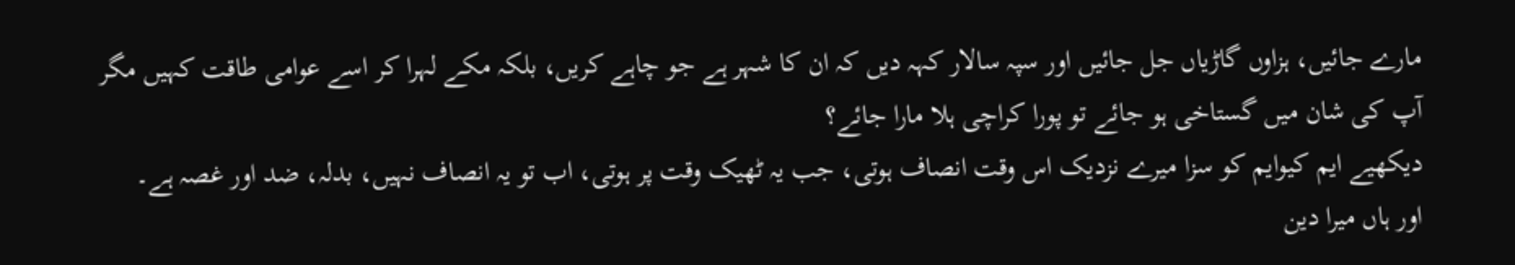مارے جائیں، ہزاوں گاڑیاں جل جائیں اور سپہ سالار کہہ دیں کہ ان کا شہر ہے جو چاہے کریں، بلکہ مکے لہرا کر اسے عوامی طاقت کہیں مگر آپ کی شان میں گستاخی ہو جائے تو پورا کراچی ہلا مارا جائے؟
دیکھیے ایم کیوایم کو سزا میرے نزدیک اس وقت انصاف ہوتی، جب یہ ٹھیک وقت پر ہوتی، اب تو یہ انصاف نہیں، بدلہ، ضد اور غصہ ہے۔
اور ہاں میرا دین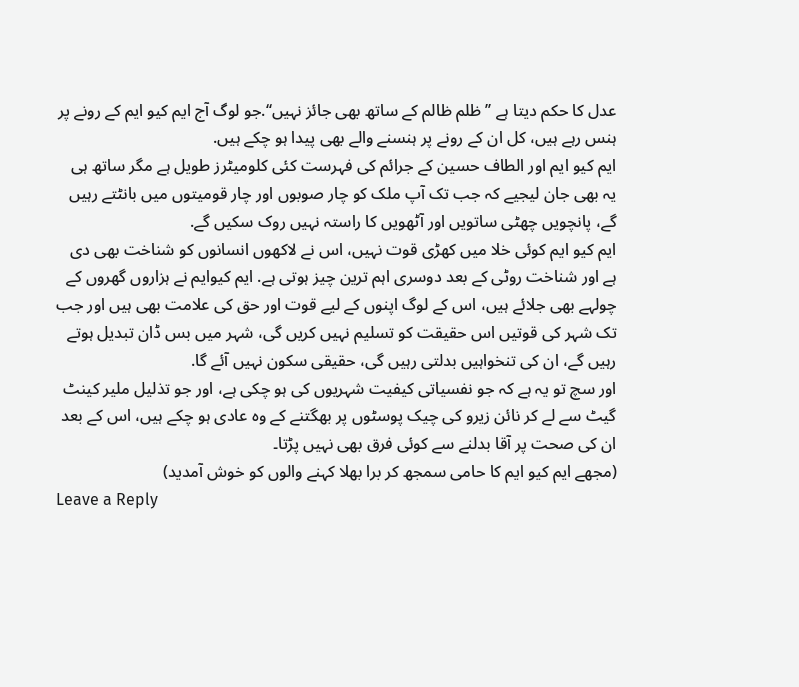عدل کا حکم دیتا ہے ’’ظلم ظالم کے ساتھ بھی جائز نہیں‘‘.جو لوگ آج ایم کیو ایم کے رونے پر ہنس رہے ہیں، کل ان کے رونے پر ہنسنے والے بھی پیدا ہو چکے ہیں.
ایم کیو ایم اور الطاف حسین کے جرائم کی فہرست کئی کلومیٹرز طویل ہے مگر ساتھ ہی یہ بھی جان لیجیے کہ جب تک آپ ملک کو چار صوبوں اور چار قومیتوں میں بانٹتے رہیں گے، پانچویں چھٹی ساتویں اور آٹھویں کا راستہ نہیں روک سکیں گے.
ایم کیو ایم کوئی خلا میں کھڑی قوت نہیں، اس نے لاکھوں انسانوں کو شناخت بھی دی ہے اور شناخت روٹی کے بعد دوسری اہم ترین چیز ہوتی ہے. ایم کیوایم نے ہزاروں گھروں کے چولہے بھی جلائے ہیں، اس کے لوگ اپنوں کے لیے قوت اور حق کی علامت بھی ہیں اور جب تک شہر کی قوتیں اس حقیقت کو تسلیم نہیں کریں گی، شہر میں بس ڈان تبدیل ہوتے رہیں گے، ان کی تنخواہیں بدلتی رہیں گی، حقیقی سکون نہیں آئے گا.
اور سچ تو یہ ہے کہ جو نفسیاتی کیفیت شہریوں کی ہو چکی ہے، اور جو تذلیل ملیر کینٹ گیٹ سے لے کر نائن زیرو کی چیک پوسٹوں پر بھگتنے کے وہ عادی ہو چکے ہیں، اس کے بعد ان کی صحت پر آقا بدلنے سے کوئی فرق بھی نہیں پڑتا۔
(مجھے ایم کیو ایم کا حامی سمجھ کر برا بھلا کہنے والوں کو خوش آمدید)
Leave a Reply